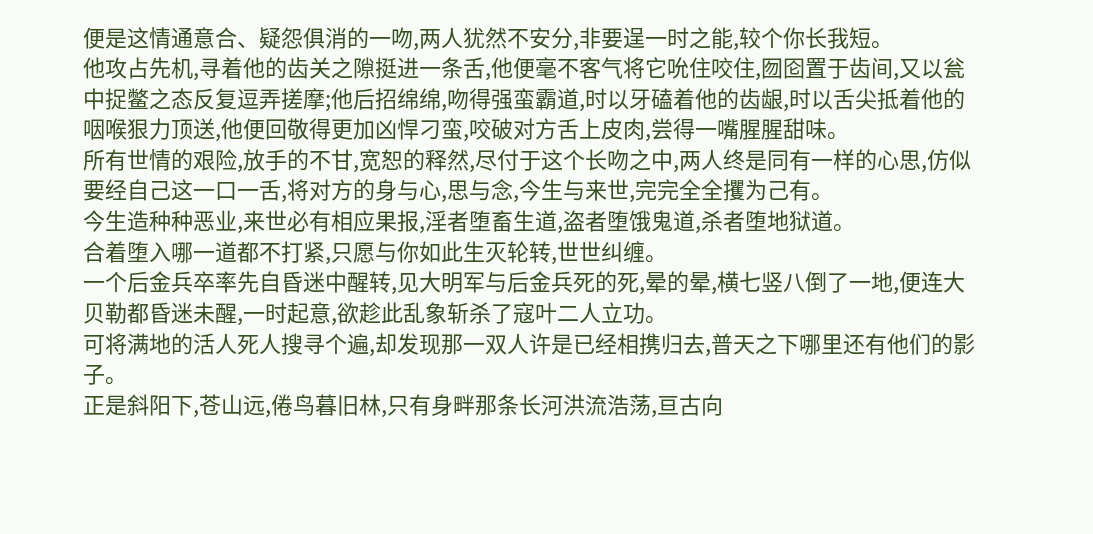便是这情通意合、疑怨俱消的一吻,两人犹然不安分,非要逞一时之能,较个你长我短。
他攻占先机,寻着他的齿关之隙挺进一条舌,他便毫不客气将它吮住咬住,囫囵置于齿间,又以瓮中捉鳖之态反复逗弄搓摩;他后招绵绵,吻得强蛮霸道,时以牙磕着他的齿龈,时以舌尖抵着他的咽喉狠力顶送,他便回敬得更加凶悍刁蛮,咬破对方舌上皮肉,尝得一嘴腥腥甜味。
所有世情的艰险,放手的不甘,宽恕的释然,尽付于这个长吻之中,两人终是同有一样的心思,仿似要经自己这一口一舌,将对方的身与心,思与念,今生与来世,完完全全攫为己有。
今生造种种恶业,来世必有相应果报,淫者堕畜生道,盗者堕饿鬼道,杀者堕地狱道。
合着堕入哪一道都不打紧,只愿与你如此生灭轮转,世世纠缠。
一个后金兵卒率先自昏迷中醒转,见大明军与后金兵死的死,晕的晕,横七竖八倒了一地,便连大贝勒都昏迷未醒,一时起意,欲趁此乱象斩杀了寇叶二人立功。
可将满地的活人死人搜寻个遍,却发现那一双人许是已经相携归去,普天之下哪里还有他们的影子。
正是斜阳下,苍山远,倦鸟暮旧林,只有身畔那条长河洪流浩荡,亘古向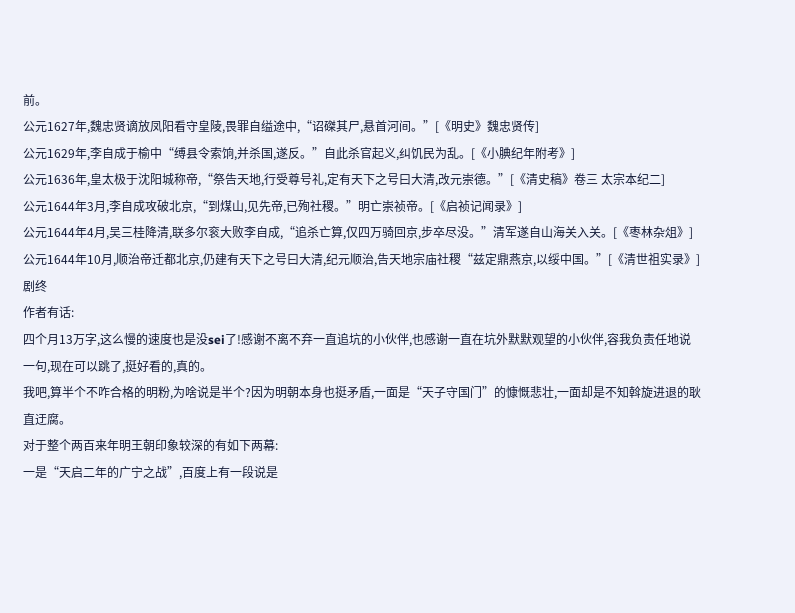前。
公元1627年,魏忠贤谪放凤阳看守皇陵,畏罪自缢途中,“诏磔其尸,悬首河间。”[《明史》魏忠贤传]
公元1629年,李自成于榆中“缚县令索饷,并杀国,遂反。”自此杀官起义,纠饥民为乱。[《小腆纪年附考》]
公元1636年,皇太极于沈阳城称帝,“祭告天地,行受尊号礼,定有天下之号曰大清,改元崇德。”[《清史稿》卷三 太宗本纪二]
公元1644年3月,李自成攻破北京,“到煤山,见先帝,已殉社稷。”明亡崇祯帝。[《启祯记闻录》]
公元1644年4月,吴三桂降清,联多尔衮大败李自成,“追杀亡算,仅四万骑回京,步卒尽没。”清军遂自山海关入关。[《枣林杂俎》]
公元1644年10月,顺治帝迁都北京,仍建有天下之号曰大清,纪元顺治,告天地宗庙社稷“兹定鼎燕京,以绥中国。”[《清世祖实录》]
剧终
作者有话:
四个月13万字,这么慢的速度也是没sei了!感谢不离不弃一直追坑的小伙伴,也感谢一直在坑外默默观望的小伙伴,容我负责任地说一句,现在可以跳了,挺好看的,真的。
我吧,算半个不咋合格的明粉,为啥说是半个?因为明朝本身也挺矛盾,一面是“天子守国门”的慷慨悲壮,一面却是不知斡旋进退的耿直迂腐。
对于整个两百来年明王朝印象较深的有如下两幕:
一是“天启二年的广宁之战”,百度上有一段说是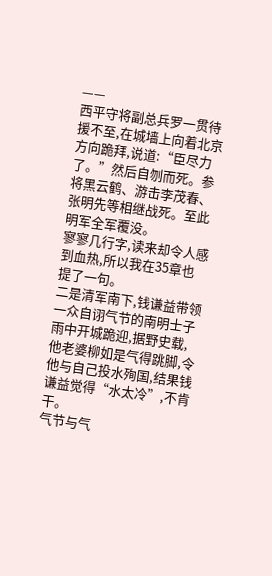——
西平守将副总兵罗一贯待援不至,在城墙上向着北京方向跪拜,说道:“臣尽力了。”然后自刎而死。参将黑云鹤、游击李茂春、张明先等相继战死。至此明军全军覆没。
寥寥几行字,读来却令人感到血热,所以我在35章也提了一句。
二是清军南下,钱谦益带领一众自诩气节的南明士子雨中开城跪迎,据野史载,他老婆柳如是气得跳脚,令他与自己投水殉国,结果钱谦益觉得“水太冷”,不肯干。
气节与气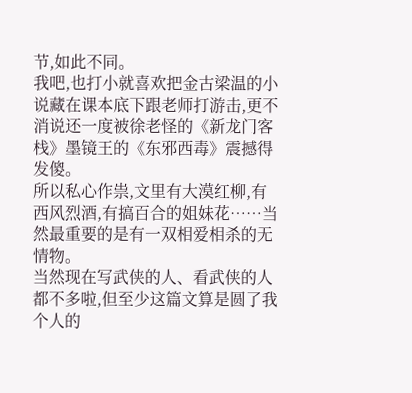节,如此不同。
我吧,也打小就喜欢把金古梁温的小说藏在课本底下跟老师打游击,更不消说还一度被徐老怪的《新龙门客栈》墨镜王的《东邪西毒》震撼得发傻。
所以私心作祟,文里有大漠红柳,有西风烈酒,有搞百合的姐妹花……当然最重要的是有一双相爱相杀的无情物。
当然现在写武侠的人、看武侠的人都不多啦,但至少这篇文算是圆了我个人的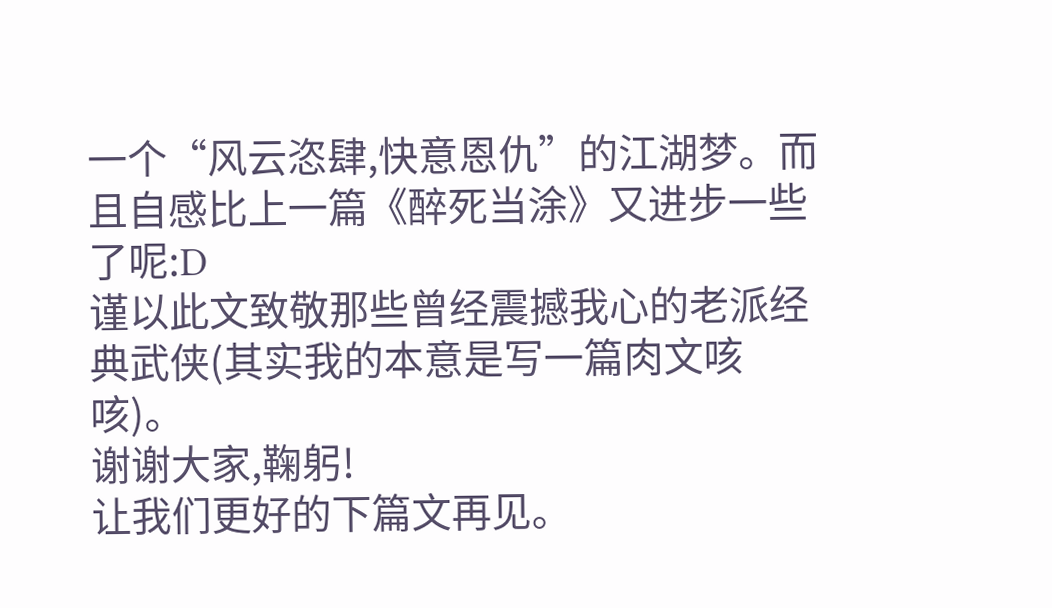一个“风云恣肆,快意恩仇”的江湖梦。而且自感比上一篇《醉死当涂》又进步一些了呢:D
谨以此文致敬那些曾经震撼我心的老派经典武侠(其实我的本意是写一篇肉文咳咳)。
谢谢大家,鞠躬!
让我们更好的下篇文再见。